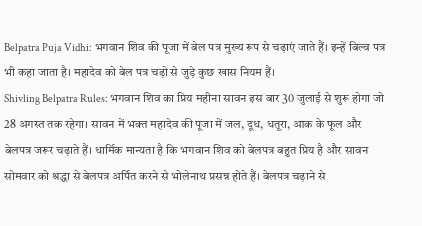Belpatra Puja Vidhi: भगवान शिव की पूजा में बेल पत्र मुख्य रूप से चढ़ाएं जाते हैं। इन्हें बिल्व पत्र भी कहा जाता है। महादेव को बेल पत्र चढ़ो से जुड़े कुछ खास नियम हैं।
Shivling Belpatra Rules: भगवान शिव का प्रिय महीना सावन इस बार 30 जुलाई से शुरू होगा जो 28 अगस्त तक रहेगा। सावन में भक्त महादेव की पूजा में जल, दूध, धतूरा, आक के फूल और बेलपत्र जरूर चढ़ाते हैं। धार्मिक मान्यता है कि भगवान शिव को बेलपत्र बहुत प्रिय है और सावन सोमवार को श्रद्धा से बेलपत्र अर्पित करने से भोलेनाथ प्रसन्न होते हैं। बेलपत्र चढ़ाने से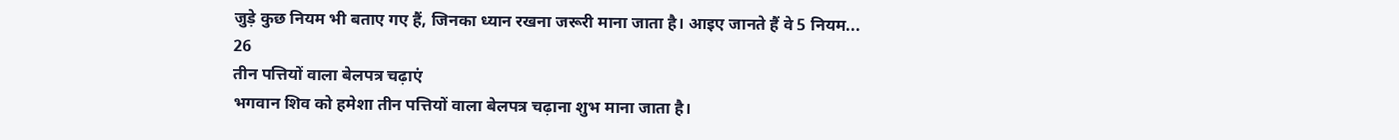जुड़े कुछ नियम भी बताए गए हैं, जिनका ध्यान रखना जरूरी माना जाता है। आइए जानते हैं वे 5 नियम...
26
तीन पत्तियों वाला बेलपत्र चढ़ाएं
भगवान शिव को हमेशा तीन पत्तियों वाला बेलपत्र चढ़ाना शुभ माना जाता है।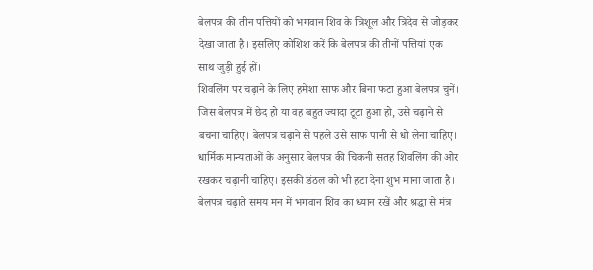बेलपत्र की तीन पत्तियों को भगवान शिव के त्रिशूल और त्रिदेव से जोड़कर देखा जाता है। इसलिए कोशिश करें कि बेलपत्र की तीनों पत्तियां एक साथ जुड़ी हुई हों।
शिवलिंग पर चढ़ाने के लिए हमेशा साफ और बिना फटा हुआ बेलपत्र चुनें। जिस बेलपत्र में छेद हो या वह बहुत ज्यादा टूटा हुआ हो, उसे चढ़ाने से बचना चाहिए। बेलपत्र चढ़ाने से पहले उसे साफ पानी से धो लेना चाहिए।
धार्मिक मान्यताओं के अनुसार बेलपत्र की चिकनी सतह शिवलिंग की ओर रखकर चढ़ानी चाहिए। इसकी डंठल को भी हटा देना शुभ माना जाता है। बेलपत्र चढ़ाते समय मन में भगवान शिव का ध्यान रखें और श्रद्धा से मंत्र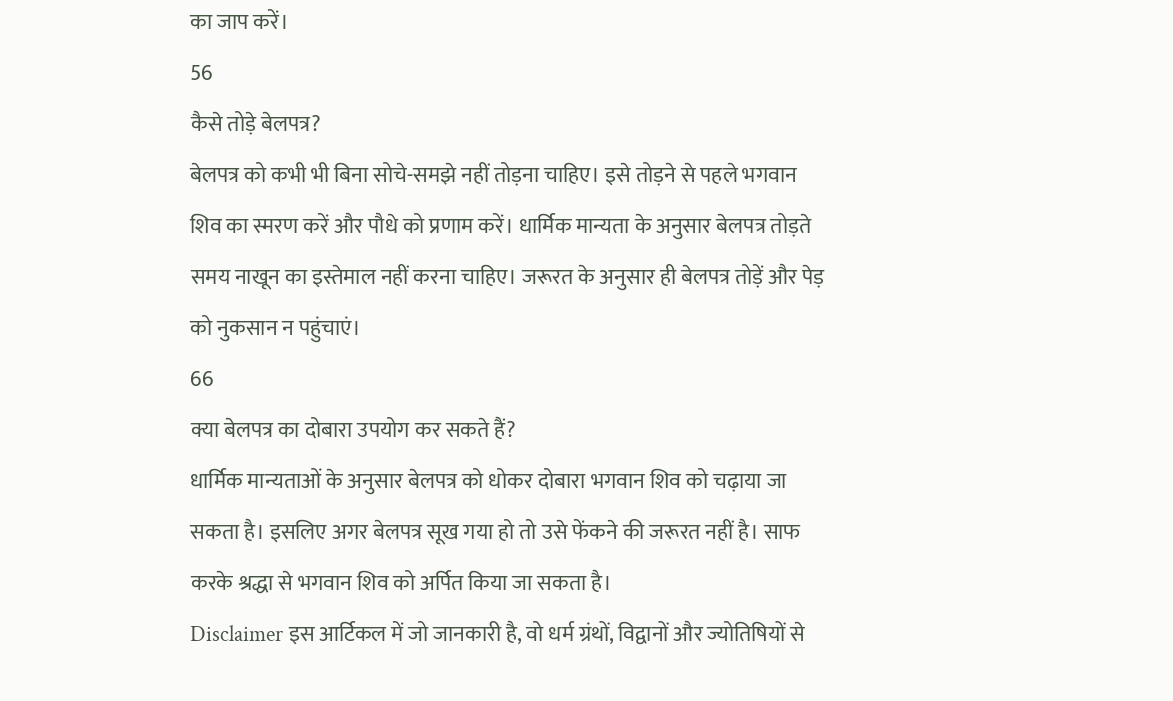का जाप करें।
56
कैसे तोड़े बेलपत्र?
बेलपत्र को कभी भी बिना सोचे-समझे नहीं तोड़ना चाहिए। इसे तोड़ने से पहले भगवान शिव का स्मरण करें और पौधे को प्रणाम करें। धार्मिक मान्यता के अनुसार बेलपत्र तोड़ते समय नाखून का इस्तेमाल नहीं करना चाहिए। जरूरत के अनुसार ही बेलपत्र तोड़ें और पेड़ को नुकसान न पहुंचाएं।
66
क्या बेलपत्र का दोबारा उपयोग कर सकते हैं?
धार्मिक मान्यताओं के अनुसार बेलपत्र को धोकर दोबारा भगवान शिव को चढ़ाया जा सकता है। इसलिए अगर बेलपत्र सूख गया हो तो उसे फेंकने की जरूरत नहीं है। साफ करके श्रद्धा से भगवान शिव को अर्पित किया जा सकता है।
Disclaimer इस आर्टिकल में जो जानकारी है, वो धर्म ग्रंथों, विद्वानों और ज्योतिषियों से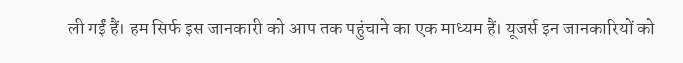ली गईं हैं। हम सिर्फ इस जानकारी को आप तक पहुंचाने का एक माध्यम हैं। यूजर्स इन जानकारियों को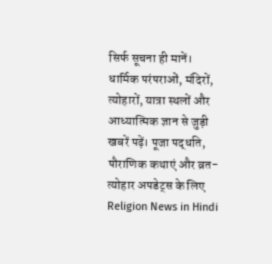सिर्फ सूचना ही मानें।
धार्मिक परंपराओं, मंदिरों, त्योहारों, यात्रा स्थलों और आध्यात्मिक ज्ञान से जुड़ी खबरें पढ़ें। पूजा पद्धति, पौराणिक कथाएं और व्रत-त्योहार अपडेट्स के लिए Religion News in Hindi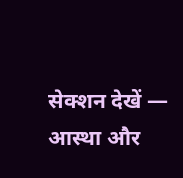सेक्शन देखें — आस्था और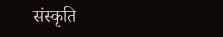संस्कृति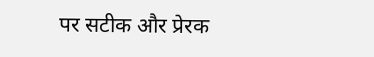पर सटीक और प्रेरक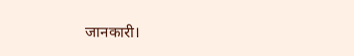जानकारी।